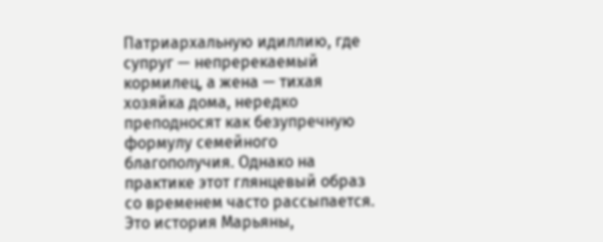Патриархальную идиллию, где супруг — непререкаемый кормилец, а жена — тихая хозяйка дома, нередко преподносят как безупречную формулу семейного благополучия. Однако на практике этот глянцевый образ со временем часто рассыпается. Это история Марьяны,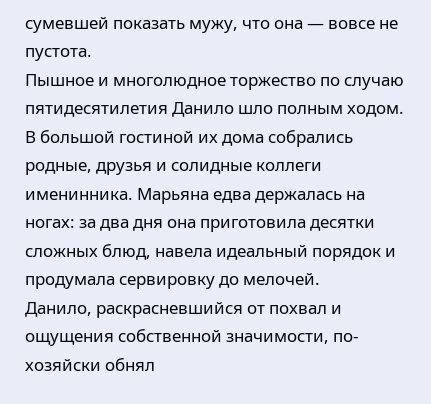сумевшей показать мужу, что она — вовсе не пустота.
Пышное и многолюдное торжество по случаю пятидесятилетия Данило шло полным ходом. В большой гостиной их дома собрались родные, друзья и солидные коллеги именинника. Марьяна едва держалась на ногах: за два дня она приготовила десятки сложных блюд, навела идеальный порядок и продумала сервировку до мелочей.
Данило, раскрасневшийся от похвал и ощущения собственной значимости, по-хозяйски обнял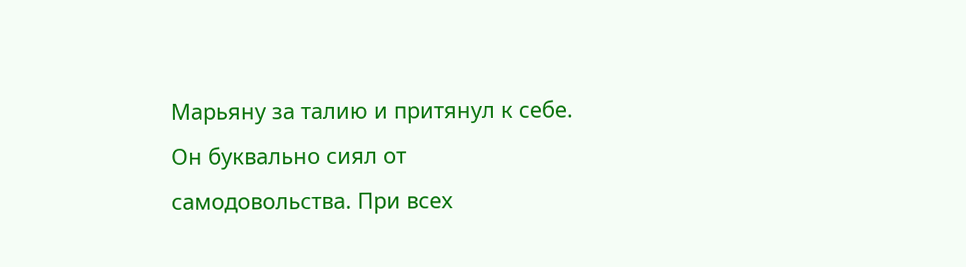Марьяну за талию и притянул к себе. Он буквально сиял от самодовольства. При всех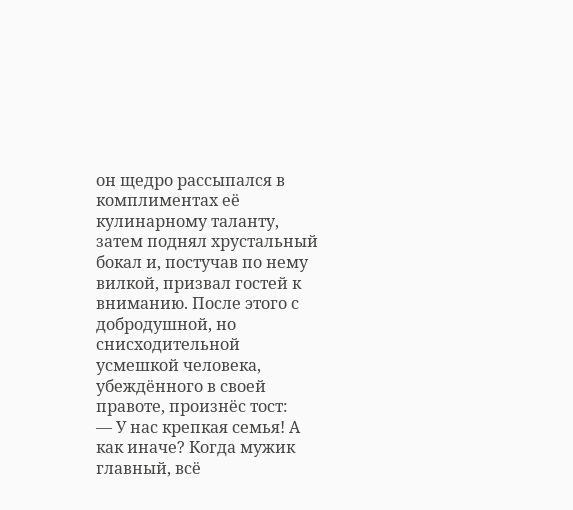он щедро рассыпался в комплиментах её кулинарному таланту, затем поднял хрустальный бокал и, постучав по нему вилкой, призвал гостей к вниманию. После этого с добродушной, но снисходительной усмешкой человека, убеждённого в своей правоте, произнёс тост:
— У нас крепкая семья! А как иначе? Когда мужик главный, всё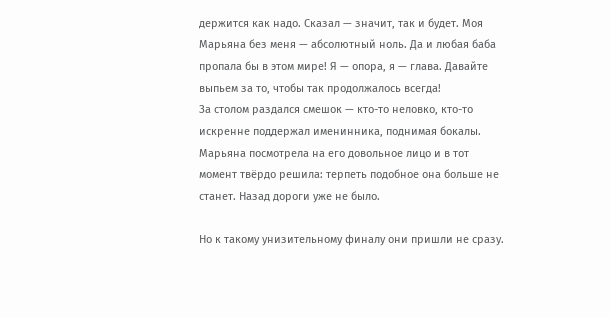держится как надо. Сказал — значит, так и будет. Моя Марьяна без меня — абсолютный ноль. Да и любая баба пропала бы в этом мире! Я — опора, я — глава. Давайте выпьем за то, чтобы так продолжалось всегда!
За столом раздался смешок — кто-то неловко, кто-то искренне поддержал именинника, поднимая бокалы. Марьяна посмотрела на его довольное лицо и в тот момент твёрдо решила: терпеть подобное она больше не станет. Назад дороги уже не было.

Но к такому унизительному финалу они пришли не сразу.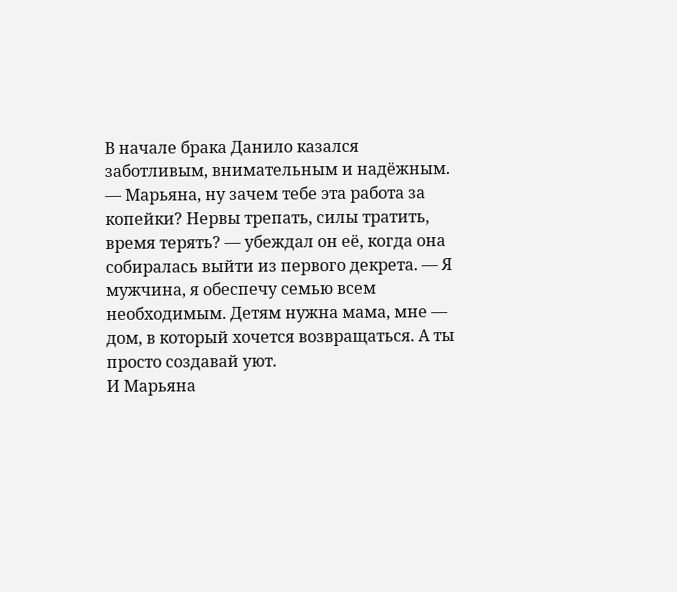В начале брака Данило казался заботливым, внимательным и надёжным.
— Марьяна, ну зачем тебе эта работа за копейки? Нервы трепать, силы тратить, время терять? — убеждал он её, когда она собиралась выйти из первого декрета. — Я мужчина, я обеспечу семью всем необходимым. Детям нужна мама, мне — дом, в который хочется возвращаться. А ты просто создавай уют.
И Марьяна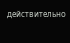действительно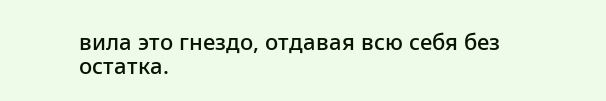вила это гнездо, отдавая всю себя без остатка.